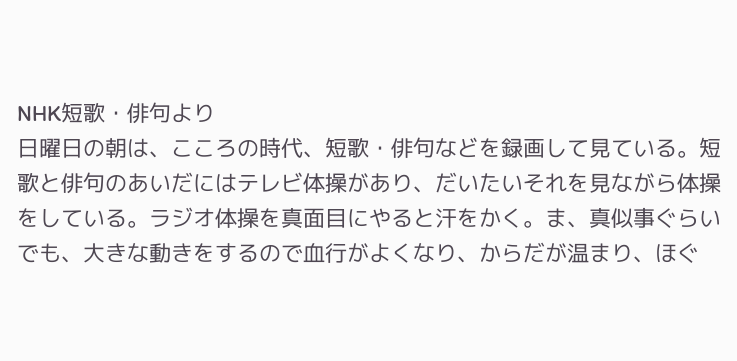NHK短歌・俳句より
日曜日の朝は、こころの時代、短歌・俳句などを録画して見ている。短歌と俳句のあいだにはテレビ体操があり、だいたいそれを見ながら体操をしている。ラジオ体操を真面目にやると汗をかく。ま、真似事ぐらいでも、大きな動きをするので血行がよくなり、からだが温まり、ほぐ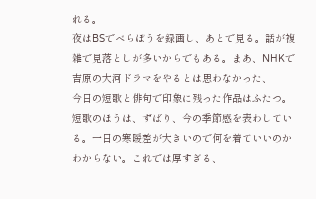れる。
夜はBSでべらぼうを録画し、あとで見る。話が複雑で見落としが多いからでもある。まあ、NHKで吉原の大河ドラマをやるとは思わなかった、
今日の短歌と俳句で印象に残った作品はふたつ。短歌のほうは、ずばり、今の季節感を表わしている。一日の寒暖差が大きいので何を着ていいのかわからない。これでは厚すぎる、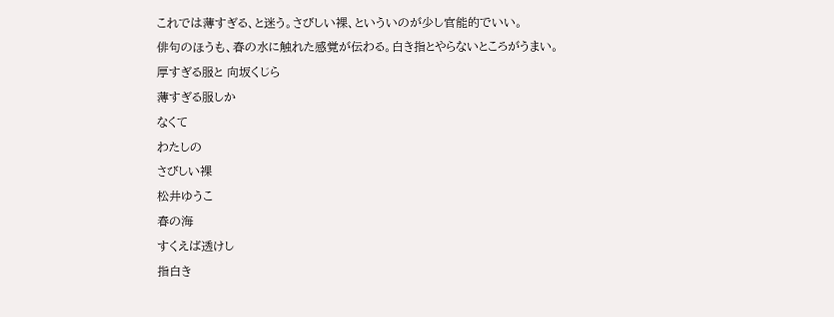これでは薄すぎる、と迷う。さびしい裸、といういのが少し官能的でいい。
俳句のほうも、春の水に触れた感覚が伝わる。白き指とやらないところがうまい。
厚すぎる服と 向坂くじら
薄すぎる服しか
なくて
わたしの
さびしい裸
松井ゆうこ
春の海
すくえば透けし
指白き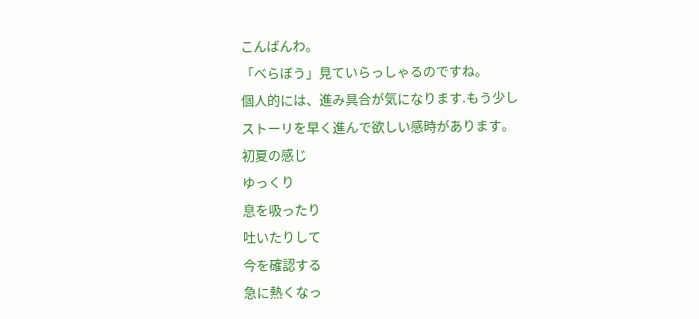こんばんわ。
「べらぼう」見ていらっしゃるのですね。
個人的には、進み具合が気になります.もう少しストーリを早く進んで欲しい感時があります。
初夏の感じ
ゆっくり
息を吸ったり
吐いたりして
今を確認する
急に熱くなっ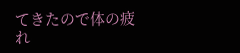てきたので体の疲れ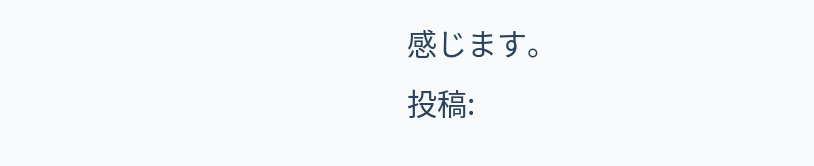感じます。
投稿: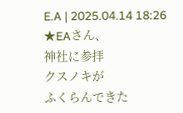E.A | 2025.04.14 18:26
★EAさん、
神社に参拝
クスノキが
ふくらんできた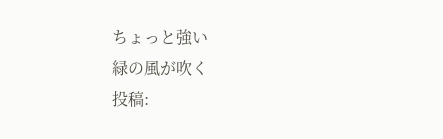ちょっと強い
緑の風が吹く
投稿: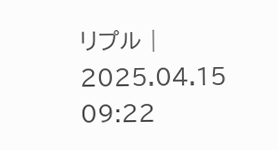リプル | 2025.04.15 09:22